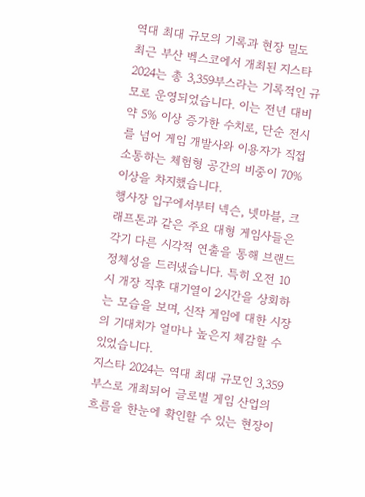역대 최대 규모의 기록과 현장 밀도
최근 부산 벡스코에서 개최된 지스타 2024는 총 3,359부스라는 기록적인 규모로 운영되었습니다. 이는 전년 대비 약 5% 이상 증가한 수치로, 단순 전시를 넘어 게임 개발사와 이용자가 직접 소통하는 체험형 공간의 비중이 70% 이상을 차지했습니다.
행사장 입구에서부터 넥슨, 넷마블, 크래프톤과 같은 주요 대형 게임사들은 각기 다른 시각적 연출을 통해 브랜드 정체성을 드러냈습니다. 특히 오전 10시 개장 직후 대기열이 2시간을 상회하는 모습을 보며, 신작 게임에 대한 시장의 기대치가 얼마나 높은지 체감할 수 있었습니다.
지스타 2024는 역대 최대 규모인 3,359부스로 개최되어 글로벌 게임 산업의 흐름을 한눈에 확인할 수 있는 현장이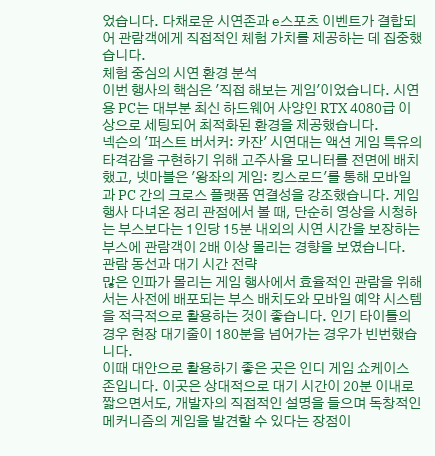었습니다. 다채로운 시연존과 e스포츠 이벤트가 결합되어 관람객에게 직접적인 체험 가치를 제공하는 데 집중했습니다.
체험 중심의 시연 환경 분석
이번 행사의 핵심은 '직접 해보는 게임'이었습니다. 시연용 PC는 대부분 최신 하드웨어 사양인 RTX 4080급 이상으로 세팅되어 최적화된 환경을 제공했습니다.
넥슨의 '퍼스트 버서커: 카잔' 시연대는 액션 게임 특유의 타격감을 구현하기 위해 고주사율 모니터를 전면에 배치했고, 넷마블은 '왕좌의 게임: 킹스로드'를 통해 모바일과 PC 간의 크로스 플랫폼 연결성을 강조했습니다. 게임 행사 다녀온 정리 관점에서 볼 때, 단순히 영상을 시청하는 부스보다는 1인당 15분 내외의 시연 시간을 보장하는 부스에 관람객이 2배 이상 몰리는 경향을 보였습니다.
관람 동선과 대기 시간 전략
많은 인파가 몰리는 게임 행사에서 효율적인 관람을 위해서는 사전에 배포되는 부스 배치도와 모바일 예약 시스템을 적극적으로 활용하는 것이 좋습니다. 인기 타이틀의 경우 현장 대기줄이 180분을 넘어가는 경우가 빈번했습니다.
이때 대안으로 활용하기 좋은 곳은 인디 게임 쇼케이스 존입니다. 이곳은 상대적으로 대기 시간이 20분 이내로 짧으면서도, 개발자의 직접적인 설명을 들으며 독창적인 메커니즘의 게임을 발견할 수 있다는 장점이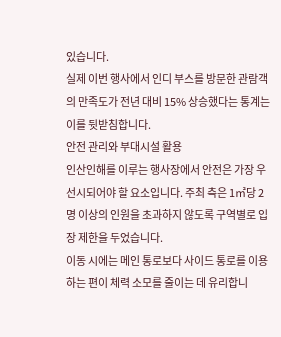있습니다.
실제 이번 행사에서 인디 부스를 방문한 관람객의 만족도가 전년 대비 15% 상승했다는 통계는 이를 뒷받침합니다.
안전 관리와 부대시설 활용
인산인해를 이루는 행사장에서 안전은 가장 우선시되어야 할 요소입니다. 주최 측은 1㎡당 2명 이상의 인원을 초과하지 않도록 구역별로 입장 제한을 두었습니다.
이동 시에는 메인 통로보다 사이드 통로를 이용하는 편이 체력 소모를 줄이는 데 유리합니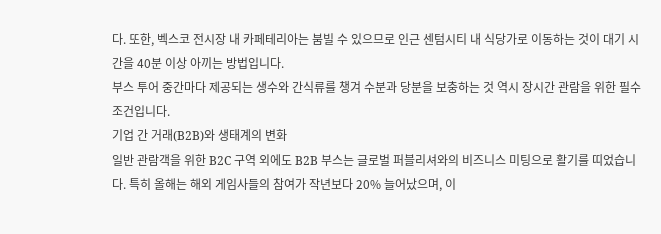다. 또한, 벡스코 전시장 내 카페테리아는 붐빌 수 있으므로 인근 센텀시티 내 식당가로 이동하는 것이 대기 시간을 40분 이상 아끼는 방법입니다.
부스 투어 중간마다 제공되는 생수와 간식류를 챙겨 수분과 당분을 보충하는 것 역시 장시간 관람을 위한 필수 조건입니다.
기업 간 거래(B2B)와 생태계의 변화
일반 관람객을 위한 B2C 구역 외에도 B2B 부스는 글로벌 퍼블리셔와의 비즈니스 미팅으로 활기를 띠었습니다. 특히 올해는 해외 게임사들의 참여가 작년보다 20% 늘어났으며, 이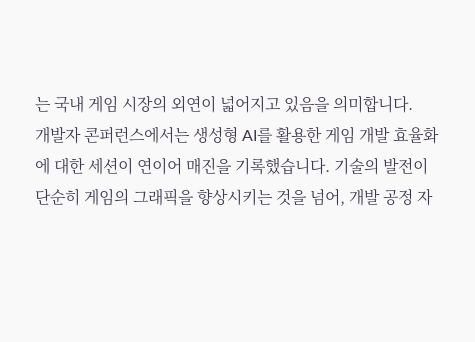는 국내 게임 시장의 외연이 넓어지고 있음을 의미합니다.
개발자 콘퍼런스에서는 생성형 AI를 활용한 게임 개발 효율화에 대한 세션이 연이어 매진을 기록했습니다. 기술의 발전이 단순히 게임의 그래픽을 향상시키는 것을 넘어, 개발 공정 자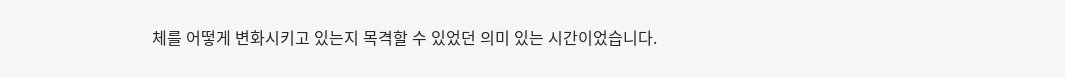체를 어떻게 변화시키고 있는지 목격할 수 있었던 의미 있는 시간이었습니다.